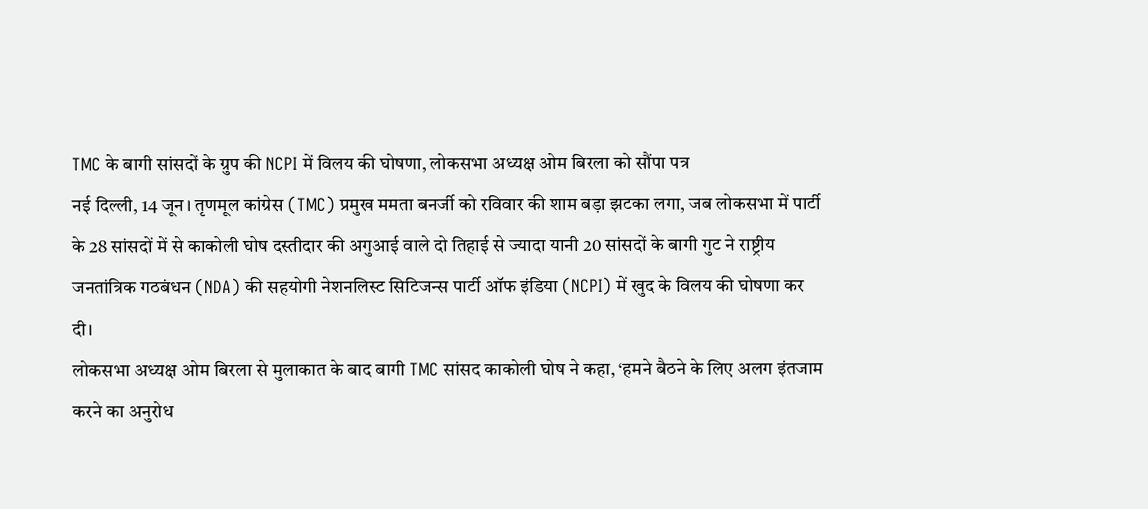TMC के बागी सांसदों के ग्रुप की NCPI में विलय की घोषणा, लोकसभा अध्यक्ष ओम बिरला को सौंपा पत्र
नई दिल्ली, 14 जून। तृणमूल कांग्रेस (TMC) प्रमुख ममता बनर्जी को रविवार की शाम बड़ा झटका लगा, जब लोकसभा में पार्टी के 28 सांसदों में से काकोली घोष दस्तीदार की अगुआई वाले दो तिहाई से ज्यादा यानी 20 सांसदों के बागी गुट ने राष्ट्रीय जनतांत्रिक गठबंधन (NDA) की सहयोगी नेशनलिस्ट सिटिजन्स पार्टी ऑफ इंडिया (NCPI) में खुद के विलय की घोषणा कर दी।
लोकसभा अध्यक्ष ओम बिरला से मुलाकात के बाद बागी TMC सांसद काकोली घोष ने कहा, ‘हमने बैठने के लिए अलग इंतजाम करने का अनुरोध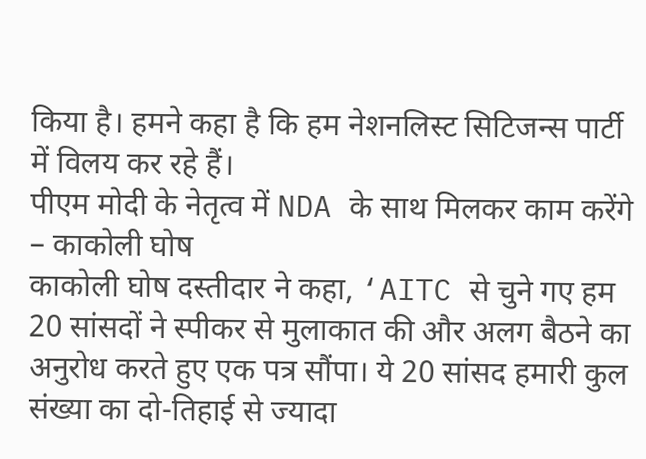किया है। हमने कहा है कि हम नेशनलिस्ट सिटिजन्स पार्टी में विलय कर रहे हैं।
पीएम मोदी के नेतृत्व में NDA के साथ मिलकर काम करेंगे – काकोली घोष
काकोली घोष दस्तीदार ने कहा, ‘AITC से चुने गए हम 20 सांसदों ने स्पीकर से मुलाकात की और अलग बैठने का अनुरोध करते हुए एक पत्र सौंपा। ये 20 सांसद हमारी कुल संख्या का दो-तिहाई से ज्यादा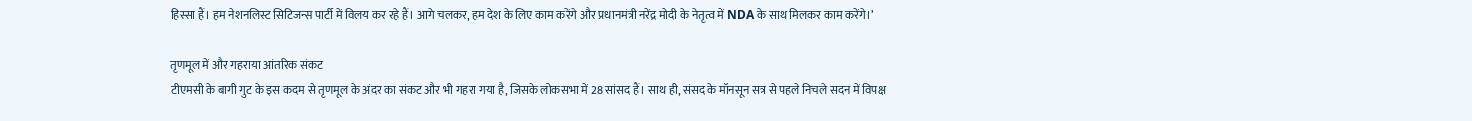हिस्सा हैं। हम नेशनलिस्ट सिटिजन्स पार्टी में विलय कर रहे हैं। आगे चलकर, हम देश के लिए काम करेंगे और प्रधानमंत्री नरेंद्र मोदी के नेतृत्व में NDA के साथ मिलकर काम करेंगे।’

तृणमूल में और गहराया आंतरिक संकट
टीएमसी के बागी गुट के इस कदम से तृणमूल के अंदर का संकट और भी गहरा गया है, जिसके लोकसभा में 28 सांसद हैं। साथ ही, संसद के मॉनसून सत्र से पहले निचले सदन में विपक्ष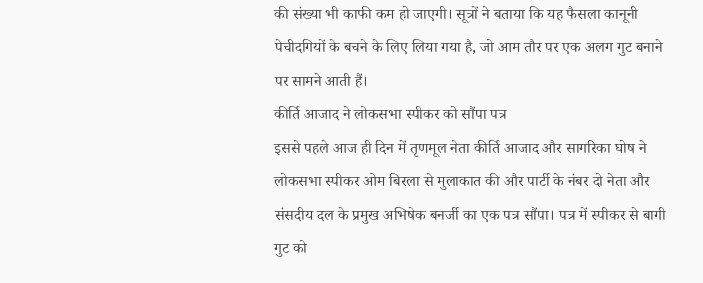की संख्या भी काफी कम हो जाएगी। सूत्रों ने बताया कि यह फैसला कानूनी पेचीदगियों के बचने के लिए लिया गया है, जो आम तौर पर एक अलग गुट बनाने पर सामने आती हैं।
कीर्ति आजाद ने लोकसभा स्पीकर को सौंपा पत्र
इससे पहले आज ही दिन में तृणमूल नेता कीर्ति आजाद और सागरिका घोष ने लोकसभा स्पीकर ओम बिरला से मुलाकात की और पार्टी के नंबर दो नेता और संसदीय दल के प्रमुख अभिषेक बनर्जी का एक पत्र सौंपा। पत्र में स्पीकर से बागी गुट को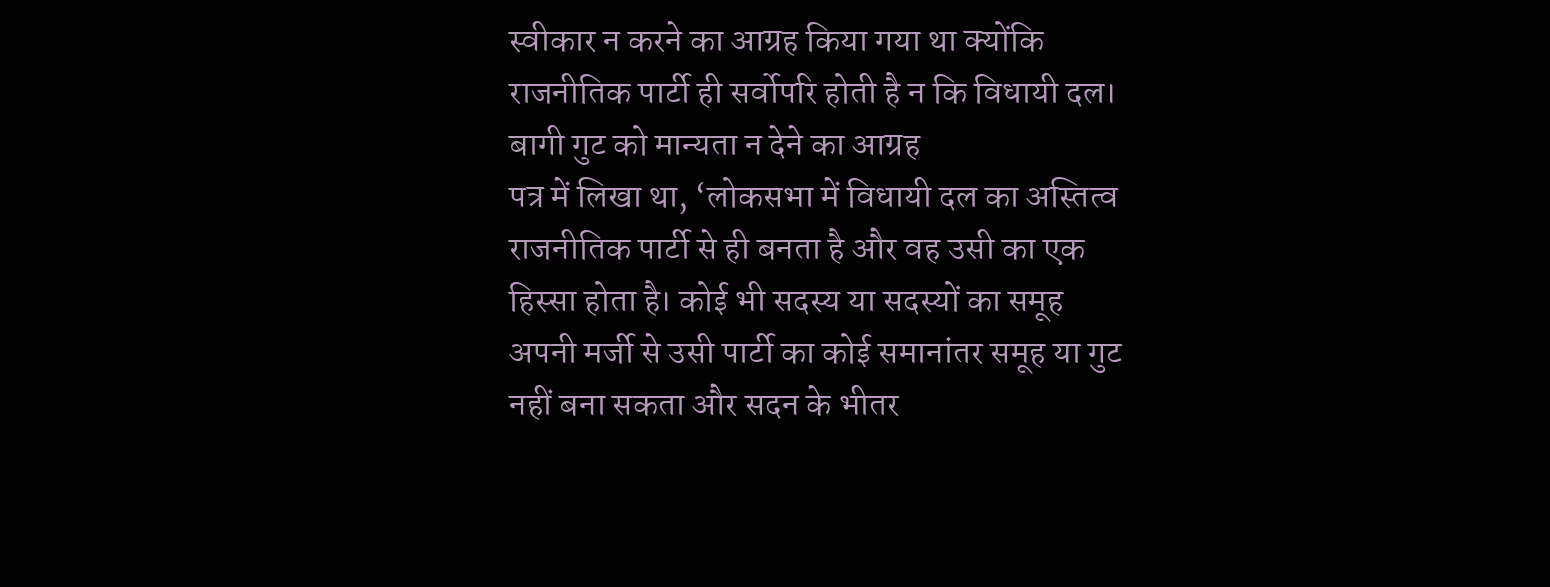स्वीकार न करने का आग्रह किया गया था क्योंकि राजनीतिक पार्टी ही सर्वोपरि होती है न कि विधायी दल।
बागी गुट को मान्यता न देने का आग्रह
पत्र में लिखा था, ‘लोकसभा में विधायी दल का अस्तित्व राजनीतिक पार्टी से ही बनता है और वह उसी का एक हिस्सा होता है। कोई भी सदस्य या सदस्यों का समूह अपनी मर्जी से उसी पार्टी का कोई समानांतर समूह या गुट नहीं बना सकता और सदन के भीतर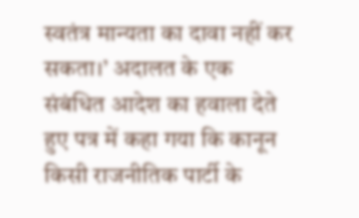स्वतंत्र मान्यता का दावा नहीं कर सकता।’ अदालत के एक संबंधित आदेश का हवाला देते हुए पत्र में कहा गया कि कानून किसी राजनीतिक पार्टी के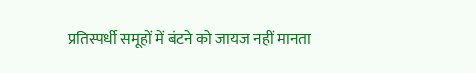प्रतिस्पर्धी समूहों में बंटने को जायज नहीं मानता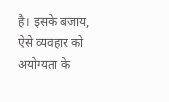है। इसके बजाय, ऐसे व्यवहार को अयोग्यता के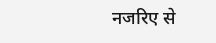नजरिए से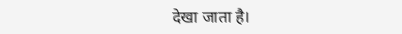देखा जाता है।